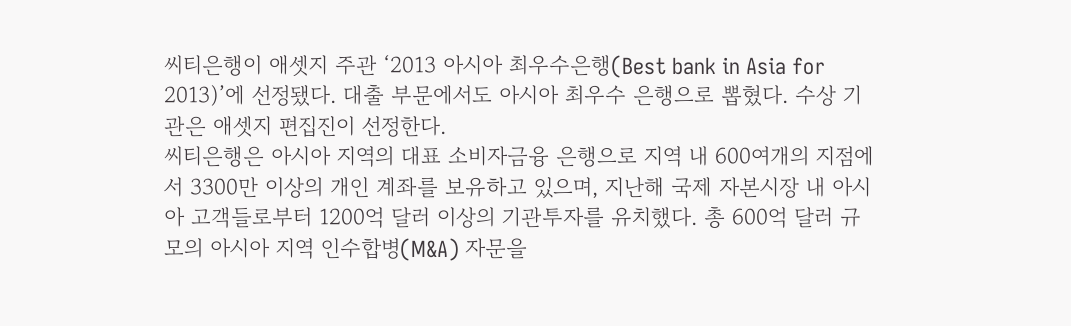씨티은행이 애셋지 주관 ‘2013 아시아 최우수은행(Best bank in Asia for 2013)’에 선정됐다. 대출 부문에서도 아시아 최우수 은행으로 뽑혔다. 수상 기관은 애셋지 편집진이 선정한다.
씨티은행은 아시아 지역의 대표 소비자금융 은행으로 지역 내 600여개의 지점에서 3300만 이상의 개인 계좌를 보유하고 있으며, 지난해 국제 자본시장 내 아시아 고객들로부터 1200억 달러 이상의 기관투자를 유치했다. 총 600억 달러 규모의 아시아 지역 인수합병(M&A) 자문을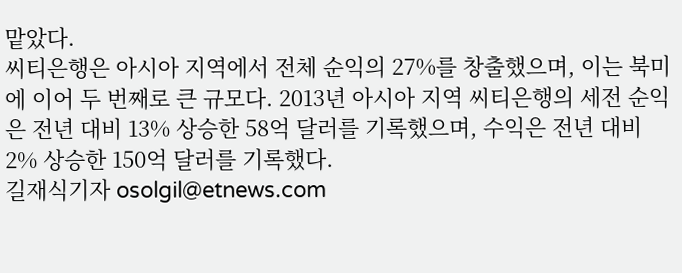맡았다.
씨티은행은 아시아 지역에서 전체 순익의 27%를 창출했으며, 이는 북미에 이어 두 번째로 큰 규모다. 2013년 아시아 지역 씨티은행의 세전 순익은 전년 대비 13% 상승한 58억 달러를 기록했으며, 수익은 전년 대비 2% 상승한 150억 달러를 기록했다.
길재식기자 osolgil@etnews.com